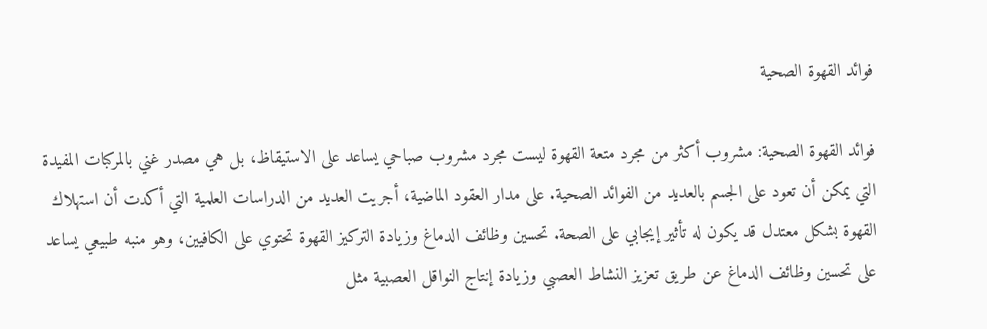فوائد القهوة الصحية

فوائد القهوة الصحية: مشروب أكثر من مجرد متعة القهوة ليست مجرد مشروب صباحي يساعد على الاستيقاظ، بل هي مصدر غني بالمركبات المفيدة التي يمكن أن تعود على الجسم بالعديد من الفوائد الصحية. على مدار العقود الماضية، أجريت العديد من الدراسات العلمية التي أكدت أن استهلاك القهوة بشكل معتدل قد يكون له تأثير إيجابي على الصحة. تحسين وظائف الدماغ وزيادة التركيز القهوة تحتوي على الكافيين، وهو منبه طبيعي يساعد على تحسين وظائف الدماغ عن طريق تعزيز النشاط العصبي وزيادة إنتاج النواقل العصبية مثل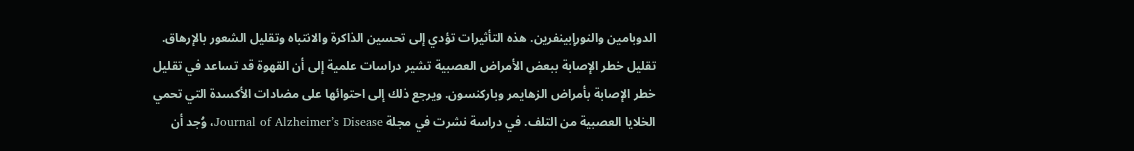الدوبامين والنورإبينفرين. هذه التأثيرات تؤدي إلى تحسين الذاكرة والانتباه وتقليل الشعور بالإرهاق. تقليل خطر الإصابة ببعض الأمراض العصبية تشير دراسات علمية إلى أن القهوة قد تساعد في تقليل خطر الإصابة بأمراض الزهايمر وباركنسون. ويرجع ذلك إلى احتوائها على مضادات الأكسدة التي تحمي الخلايا العصبية من التلف. في دراسة نشرت في مجلة Journal of Alzheimer’s Disease، وُجد أن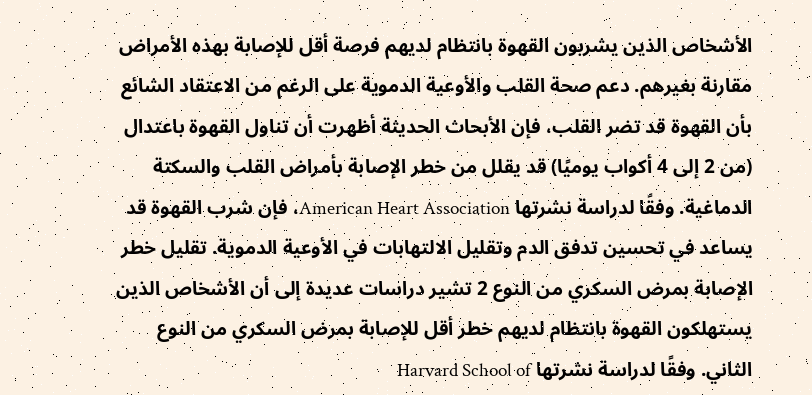الأشخاص الذين يشربون القهوة بانتظام لديهم فرصة أقل للإصابة بهذه الأمراض مقارنة بغيرهم. دعم صحة القلب والأوعية الدموية على الرغم من الاعتقاد الشائع بأن القهوة قد تضر القلب، فإن الأبحاث الحديثة أظهرت أن تناول القهوة باعتدال (من 2 إلى 4 أكواب يوميًا) قد يقلل من خطر الإصابة بأمراض القلب والسكتة الدماغية. وفقًا لدراسة نشرتها American Heart Association، فإن شرب القهوة قد يساعد في تحسين تدفق الدم وتقليل الالتهابات في الأوعية الدموية. تقليل خطر الإصابة بمرض السكري من النوع 2 تشير دراسات عديدة إلى أن الأشخاص الذين يستهلكون القهوة بانتظام لديهم خطر أقل للإصابة بمرض السكري من النوع الثاني. وفقًا لدراسة نشرتها Harvard School of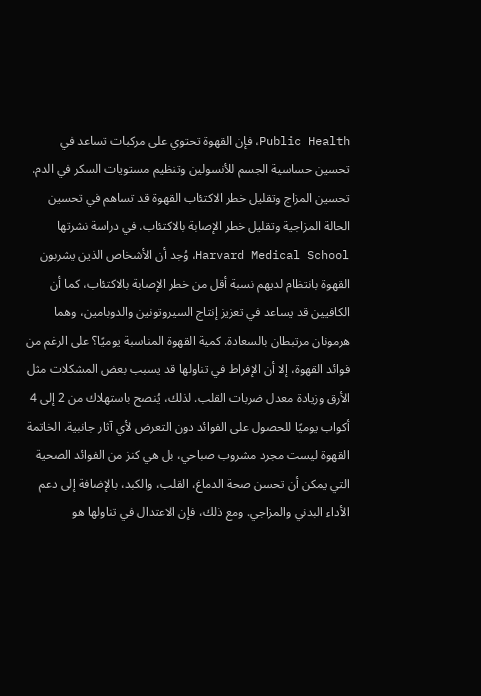Public Health، فإن القهوة تحتوي على مركبات تساعد في تحسين حساسية الجسم للأنسولين وتنظيم مستويات السكر في الدم. تحسين المزاج وتقليل خطر الاكتئاب القهوة قد تساهم في تحسين الحالة المزاجية وتقليل خطر الإصابة بالاكتئاب. في دراسة نشرتها Harvard Medical School، وُجد أن الأشخاص الذين يشربون القهوة بانتظام لديهم نسبة أقل من خطر الإصابة بالاكتئاب، كما أن الكافيين قد يساعد في تعزيز إنتاج السيروتونين والدوبامين، وهما هرمونان مرتبطان بالسعادة. كمية القهوة المناسبة يوميًا؟ على الرغم من فوائد القهوة، إلا أن الإفراط في تناولها قد يسبب بعض المشكلات مثل الأرق وزيادة معدل ضربات القلب. لذلك، يُنصح باستهلاك من 2 إلى 4 أكواب يوميًا للحصول على الفوائد دون التعرض لأي آثار جانبية. الخاتمة القهوة ليست مجرد مشروب صباحي، بل هي كنز من الفوائد الصحية التي يمكن أن تحسن صحة الدماغ، القلب، والكبد، بالإضافة إلى دعم الأداء البدني والمزاجي. ومع ذلك، فإن الاعتدال في تناولها هو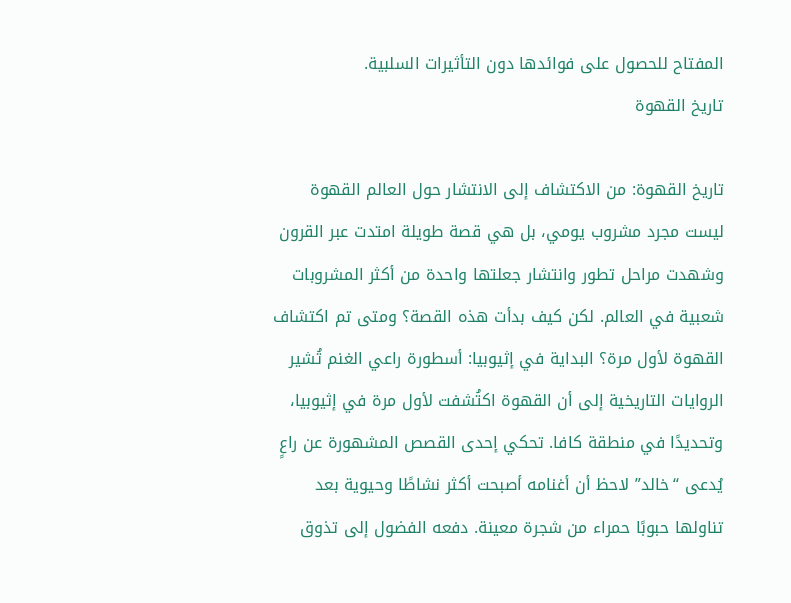المفتاح للحصول على فوائدها دون التأثيرات السلبية.
تاريخ القهوة

تاريخ القهوة: من الاكتشاف إلى الانتشار حول العالم القهوة ليست مجرد مشروب يومي، بل هي قصة طويلة امتدت عبر القرون وشهدت مراحل تطور وانتشار جعلتها واحدة من أكثر المشروبات شعبية في العالم. لكن كيف بدأت هذه القصة؟ ومتى تم اكتشاف القهوة لأول مرة؟ البداية في إثيوبيا: أسطورة راعي الغنم تُشير الروايات التاريخية إلى أن القهوة اكتُشفت لأول مرة في إثيوبيا، وتحديدًا في منطقة كافا. تحكي إحدى القصص المشهورة عن راعٍ يُدعى “خالد” لاحظ أن أغنامه أصبحت أكثر نشاطًا وحيوية بعد تناولها حبوبًا حمراء من شجرة معينة. دفعه الفضول إلى تذوق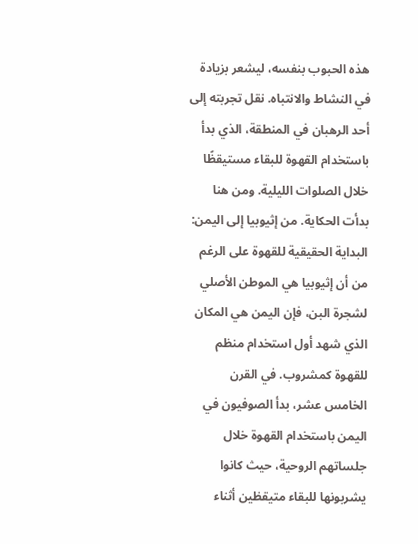هذه الحبوب بنفسه، ليشعر بزيادة في النشاط والانتباه. نقل تجربته إلى أحد الرهبان في المنطقة، الذي بدأ باستخدام القهوة للبقاء مستيقظًا خلال الصلوات الليلية. ومن هنا بدأت الحكاية. من إثيوبيا إلى اليمن: البداية الحقيقية للقهوة على الرغم من أن إثيوبيا هي الموطن الأصلي لشجرة البن، فإن اليمن هي المكان الذي شهد أول استخدام منظم للقهوة كمشروب. في القرن الخامس عشر، بدأ الصوفيون في اليمن باستخدام القهوة خلال جلساتهم الروحية، حيث كانوا يشربونها للبقاء متيقظين أثناء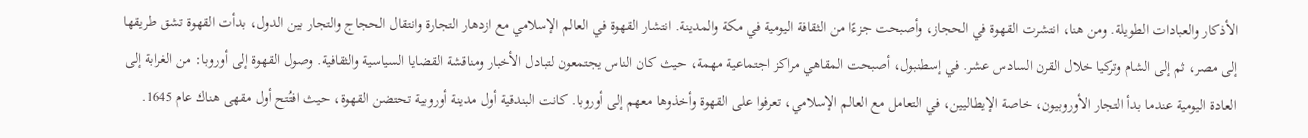الأذكار والعبادات الطويلة. ومن هنا، انتشرت القهوة في الحجاز، وأصبحت جزءًا من الثقافة اليومية في مكة والمدينة. انتشار القهوة في العالم الإسلامي مع ازدهار التجارة وانتقال الحجاج والتجار بين الدول، بدأت القهوة تشق طريقها إلى مصر، ثم إلى الشام وتركيا خلال القرن السادس عشر. في إسطنبول، أصبحت المقاهي مراكز اجتماعية مهمة، حيث كان الناس يجتمعون لتبادل الأخبار ومناقشة القضايا السياسية والثقافية. وصول القهوة إلى أوروبا: من الغرابة إلى العادة اليومية عندما بدأ التجار الأوروبيون، خاصة الإيطاليين، في التعامل مع العالم الإسلامي، تعرفوا على القهوة وأخذوها معهم إلى أوروبا. كانت البندقية أول مدينة أوروبية تحتضن القهوة، حيث افتُتح أول مقهى هناك عام 1645.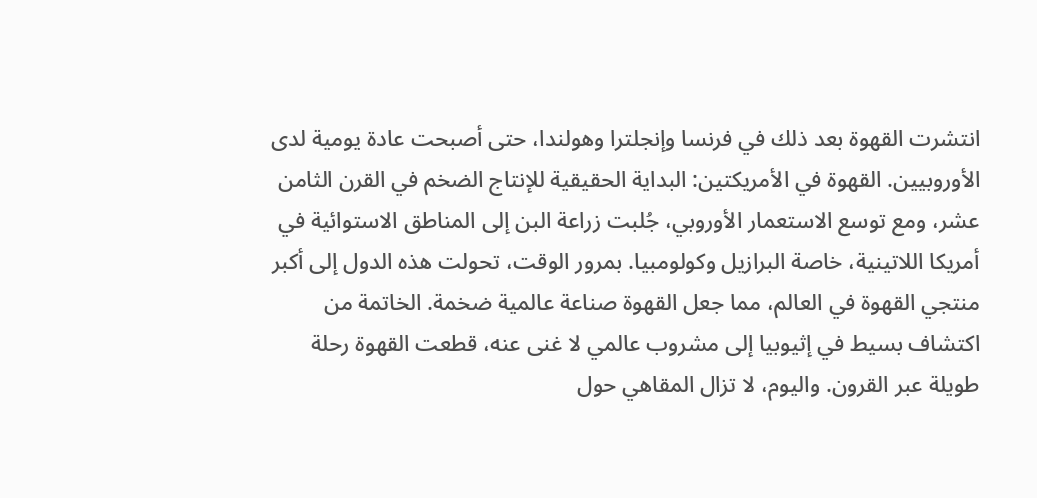انتشرت القهوة بعد ذلك في فرنسا وإنجلترا وهولندا، حتى أصبحت عادة يومية لدى الأوروبيين. القهوة في الأمريكتين: البداية الحقيقية للإنتاج الضخم في القرن الثامن عشر، ومع توسع الاستعمار الأوروبي، جُلبت زراعة البن إلى المناطق الاستوائية في أمريكا اللاتينية، خاصة البرازيل وكولومبيا. بمرور الوقت، تحولت هذه الدول إلى أكبر منتجي القهوة في العالم، مما جعل القهوة صناعة عالمية ضخمة. الخاتمة من اكتشاف بسيط في إثيوبيا إلى مشروب عالمي لا غنى عنه، قطعت القهوة رحلة طويلة عبر القرون. واليوم، لا تزال المقاهي حول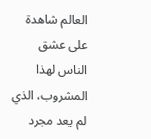العالم شاهدة على عشق الناس لهذا المشروب، الذي لم يعد مجرد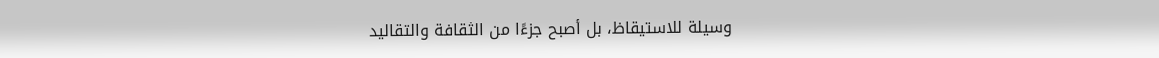وسيلة للاستيقاظ، بل أصبح جزءًا من الثقافة والتقاليد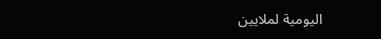اليومية لملايين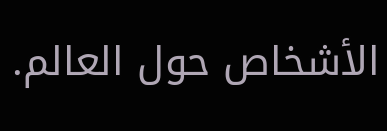الأشخاص حول العالم.